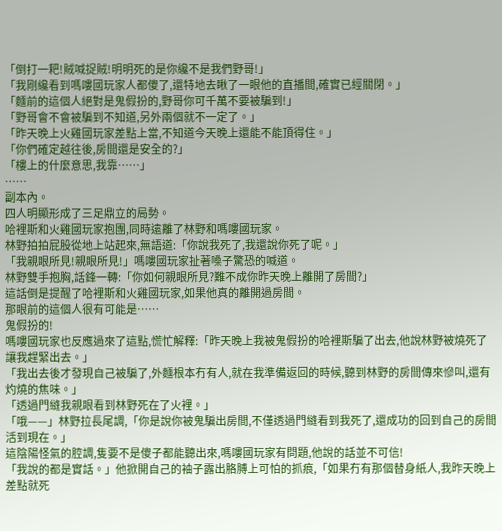「倒打一耙!賊喊捉賊!明明死的是你纔不是我們野哥!」
「我剛纔看到嗎嘍國玩家人都傻了,還特地去瞅了一眼他的直播間,確實已經關閉。」
「麵前的這個人絕對是鬼假扮的,野哥你可千萬不要被騙到!」
「野哥會不會被騙到不知道,另外兩個就不一定了。」
「昨天晚上火雞國玩家差點上當,不知道今天晚上還能不能頂得住。」
「你們確定越往後,房間還是安全的?」
「樓上的什麼意思,我靠……」
……
副本內。
四人明顯形成了三足鼎立的局勢。
哈裡斯和火雞國玩家抱團,同時遠離了林野和嗎嘍國玩家。
林野拍拍屁股從地上站起來,無語道:「你說我死了,我還說你死了呢。」
「我親眼所見!親眼所見!」嗎嘍國玩家扯著嗓子驚恐的喊道。
林野雙手抱胸,話鋒一轉:「你如何親眼所見?難不成你昨天晚上離開了房間?」
這話倒是提醒了哈裡斯和火雞國玩家,如果他真的離開過房間。
那眼前的這個人很有可能是……
鬼假扮的!
嗎嘍國玩家也反應過來了這點,慌忙解釋:「昨天晚上我被鬼假扮的哈裡斯騙了出去,他說林野被燒死了讓我趕緊出去。」
「我出去後才發現自己被騙了,外麵根本冇有人,就在我準備返回的時候,聽到林野的房間傳來慘叫,還有灼燒的焦味。」
「透過門縫我親眼看到林野死在了火裡。」
「哦——」林野拉長尾調,「你是說你被鬼騙出房間,不僅透過門縫看到我死了,還成功的回到自己的房間活到現在。」
這陰陽怪氣的腔調,隻要不是傻子都能聽出來,嗎嘍國玩家有問題,他說的話並不可信!
「我說的都是實話。」他掀開自己的袖子露出胳膊上可怕的抓痕,「如果冇有那個替身紙人,我昨天晚上差點就死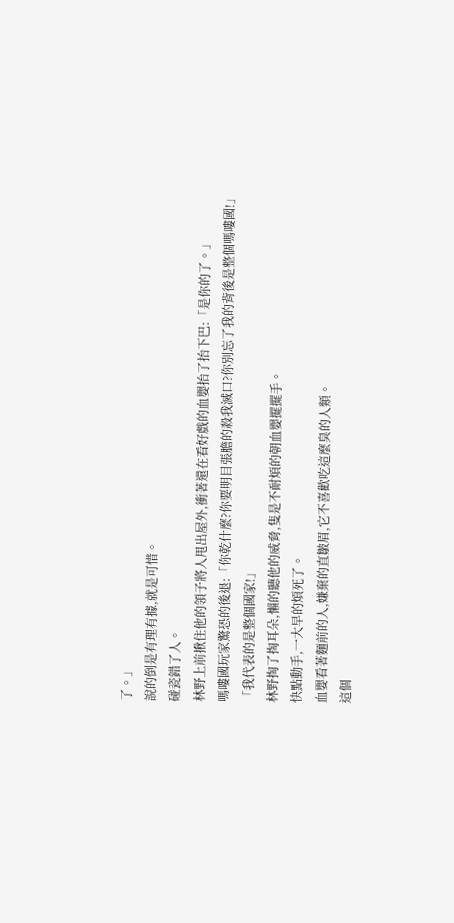了。」
說的倒是有理有據,就是可惜。
碰瓷錯了人。
林野上前揪住他的領子將人甩出屋外,衝著還在看好戲的血嬰抬了抬下巴:「是你的了。」
嗎嘍國玩家驚恐的後退:「你乾什麼?你要明目張膽的殺我滅口?你別忘了我的背後是整個嗎嘍國!」
「我代表的是整個國家!」
林野掏了掏耳朵,懶的聽他的威脅,隻是不耐煩的朝血嬰擺擺手。
快點動手,一大早的煩死了。
血嬰看著麵前的人,嫌棄的直皺眉,它不喜歡吃這麼臭的人類。
這個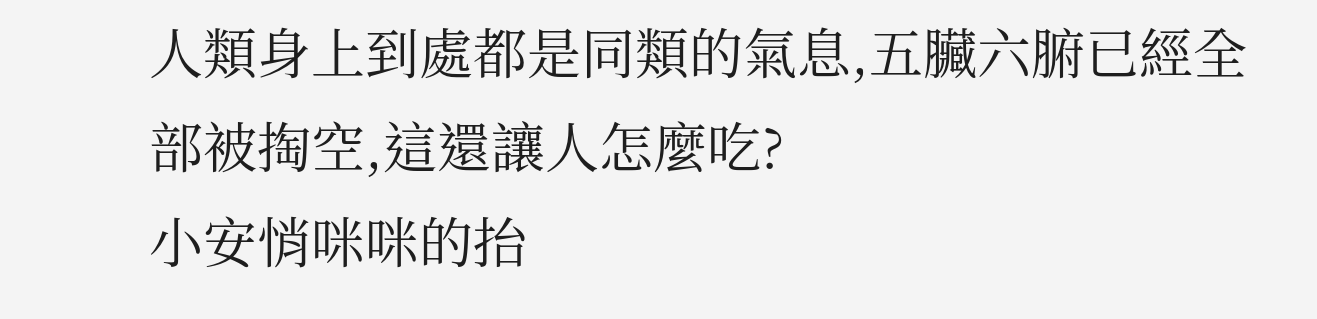人類身上到處都是同類的氣息,五臟六腑已經全部被掏空,這還讓人怎麼吃?
小安悄咪咪的抬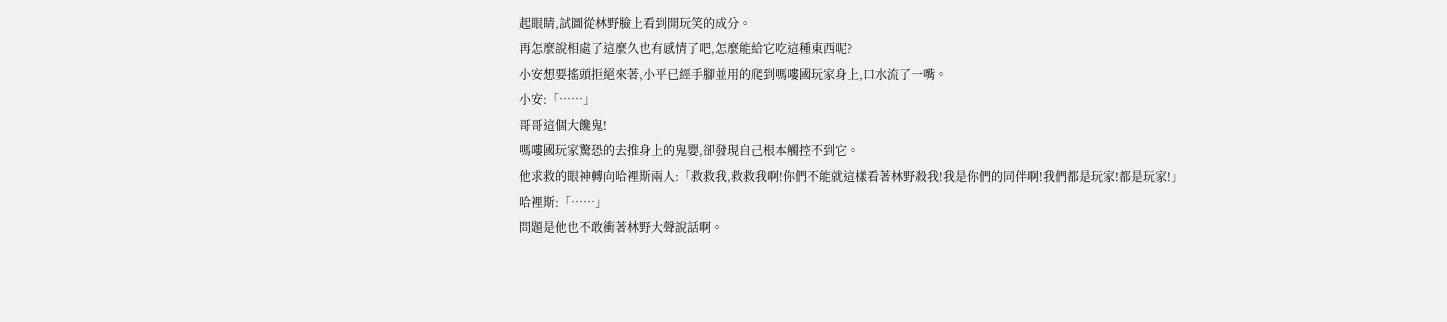起眼睛,試圖從林野臉上看到開玩笑的成分。
再怎麼說相處了這麼久也有感情了吧,怎麼能給它吃這種東西呢?
小安想要搖頭拒絕來著,小平已經手腳並用的爬到嗎嘍國玩家身上,口水流了一嘴。
小安:「……」
哥哥這個大饞鬼!
嗎嘍國玩家驚恐的去推身上的鬼嬰,卻發現自己根本觸控不到它。
他求救的眼神轉向哈裡斯兩人:「救救我,救救我啊!你們不能就這樣看著林野殺我!我是你們的同伴啊!我們都是玩家!都是玩家!」
哈裡斯:「……」
問題是他也不敢衝著林野大聲說話啊。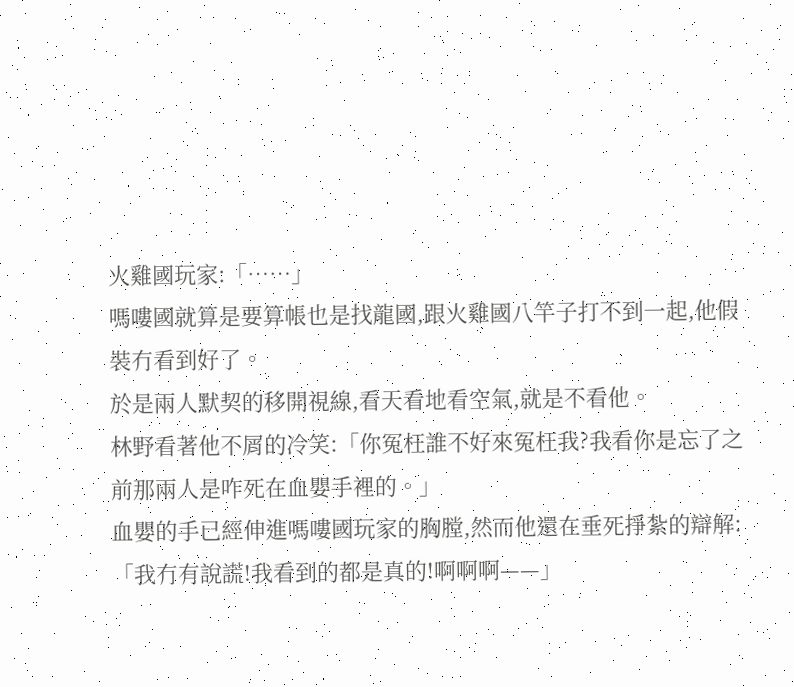火雞國玩家:「……」
嗎嘍國就算是要算帳也是找龍國,跟火雞國八竿子打不到一起,他假裝冇看到好了。
於是兩人默契的移開視線,看天看地看空氣,就是不看他。
林野看著他不屑的冷笑:「你冤枉誰不好來冤枉我?我看你是忘了之前那兩人是咋死在血嬰手裡的。」
血嬰的手已經伸進嗎嘍國玩家的胸膛,然而他還在垂死掙紮的辯解:
「我冇有說謊!我看到的都是真的!啊啊啊——」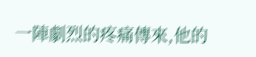一陣劇烈的疼痛傳來,他的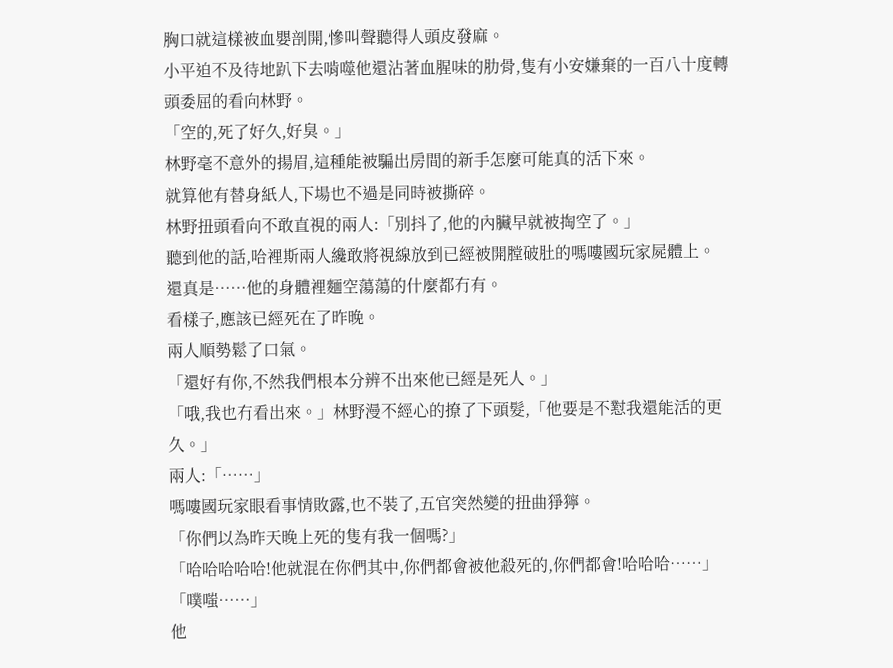胸口就這樣被血嬰剖開,慘叫聲聽得人頭皮發麻。
小平迫不及待地趴下去啃噬他還沾著血腥味的肋骨,隻有小安嫌棄的一百八十度轉頭委屈的看向林野。
「空的,死了好久,好臭。」
林野毫不意外的揚眉,這種能被騙出房間的新手怎麼可能真的活下來。
就算他有替身紙人,下場也不過是同時被撕碎。
林野扭頭看向不敢直視的兩人:「別抖了,他的內臟早就被掏空了。」
聽到他的話,哈裡斯兩人纔敢將視線放到已經被開膛破肚的嗎嘍國玩家屍體上。
還真是……他的身體裡麵空蕩蕩的什麼都冇有。
看樣子,應該已經死在了昨晚。
兩人順勢鬆了口氣。
「還好有你,不然我們根本分辨不出來他已經是死人。」
「哦,我也冇看出來。」林野漫不經心的撩了下頭髮,「他要是不懟我還能活的更久。」
兩人:「……」
嗎嘍國玩家眼看事情敗露,也不裝了,五官突然變的扭曲猙獰。
「你們以為昨天晚上死的隻有我一個嗎?」
「哈哈哈哈哈!他就混在你們其中,你們都會被他殺死的,你們都會!哈哈哈……」
「噗嗤……」
他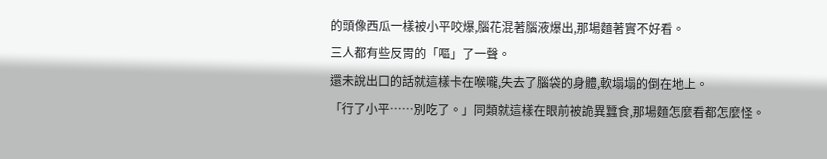的頭像西瓜一樣被小平咬爆,腦花混著腦液爆出,那場麵著實不好看。
三人都有些反胃的「嘔」了一聲。
還未說出口的話就這樣卡在喉嚨,失去了腦袋的身體,軟塌塌的倒在地上。
「行了小平……別吃了。」同類就這樣在眼前被詭異蠶食,那場麵怎麼看都怎麼怪。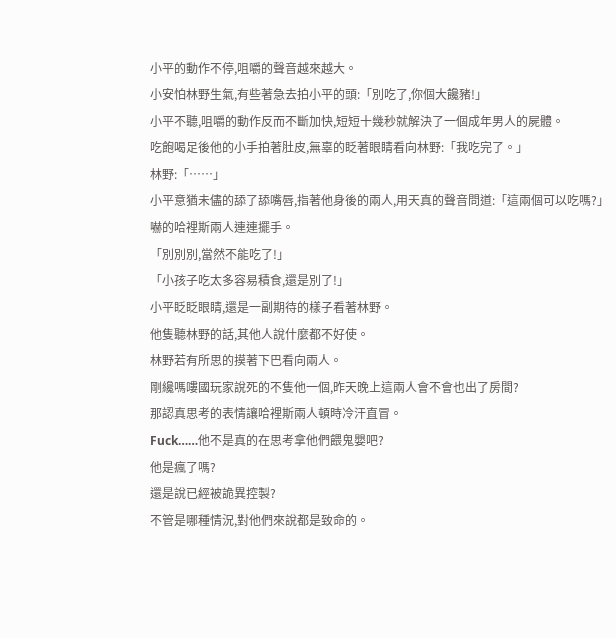小平的動作不停,咀嚼的聲音越來越大。
小安怕林野生氣,有些著急去拍小平的頭:「別吃了,你個大饞豬!」
小平不聽,咀嚼的動作反而不斷加快,短短十幾秒就解決了一個成年男人的屍體。
吃飽喝足後他的小手拍著肚皮,無辜的眨著眼睛看向林野:「我吃完了。」
林野:「……」
小平意猶未儘的舔了舔嘴唇,指著他身後的兩人,用天真的聲音問道:「這兩個可以吃嗎?」
嚇的哈裡斯兩人連連擺手。
「別別別,當然不能吃了!」
「小孩子吃太多容易積食,還是別了!」
小平眨眨眼睛,還是一副期待的樣子看著林野。
他隻聽林野的話,其他人說什麼都不好使。
林野若有所思的摸著下巴看向兩人。
剛纔嗎嘍國玩家說死的不隻他一個,昨天晚上這兩人會不會也出了房間?
那認真思考的表情讓哈裡斯兩人頓時冷汗直冒。
Fuck……他不是真的在思考拿他們餵鬼嬰吧?
他是瘋了嗎?
還是說已經被詭異控製?
不管是哪種情況,對他們來說都是致命的。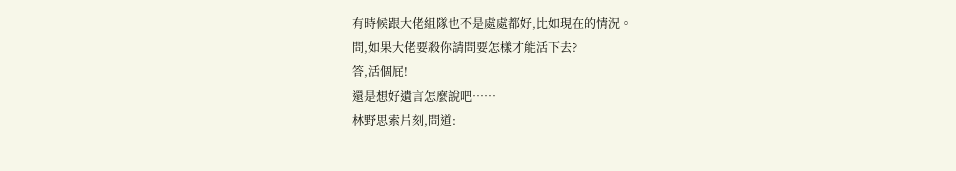有時候跟大佬組隊也不是處處都好,比如現在的情況。
問,如果大佬要殺你請問要怎樣才能活下去?
答,活個屁!
還是想好遺言怎麼說吧……
林野思索片刻,問道: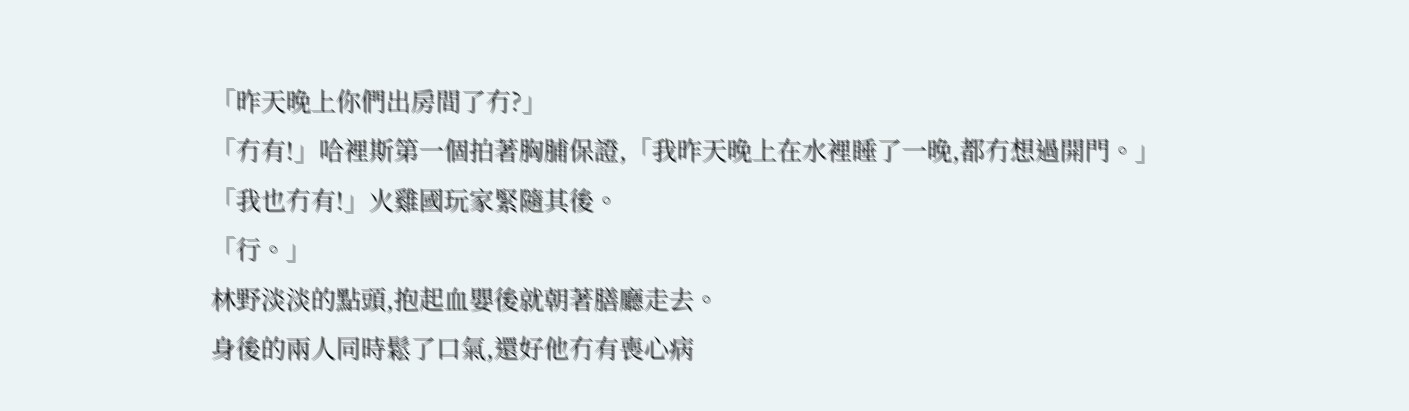「昨天晚上你們出房間了冇?」
「冇有!」哈裡斯第一個拍著胸脯保證,「我昨天晚上在水裡睡了一晚,都冇想過開門。」
「我也冇有!」火雞國玩家緊隨其後。
「行。」
林野淡淡的點頭,抱起血嬰後就朝著膳廳走去。
身後的兩人同時鬆了口氣,還好他冇有喪心病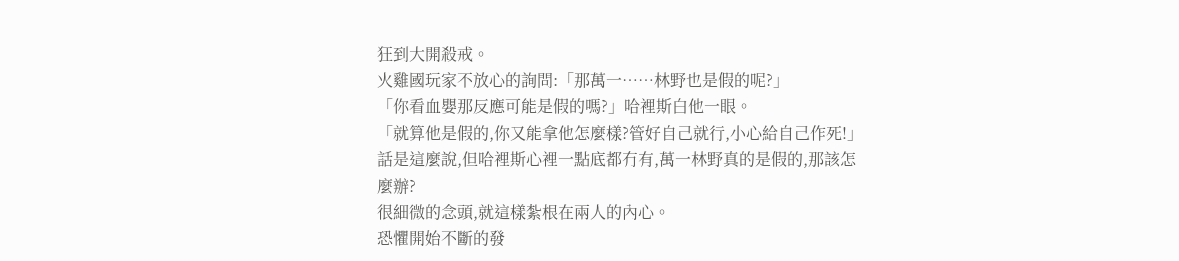狂到大開殺戒。
火雞國玩家不放心的詢問:「那萬一……林野也是假的呢?」
「你看血嬰那反應可能是假的嗎?」哈裡斯白他一眼。
「就算他是假的,你又能拿他怎麼樣?管好自己就行,小心給自己作死!」
話是這麼說,但哈裡斯心裡一點底都冇有,萬一林野真的是假的,那該怎麼辦?
很細微的念頭,就這樣紮根在兩人的內心。
恐懼開始不斷的發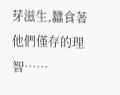芽滋生,蠶食著他們僅存的理智……